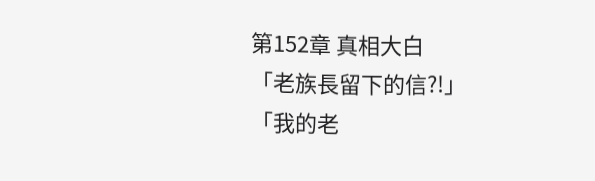第152章 真相大白
「老族長留下的信?!」
「我的老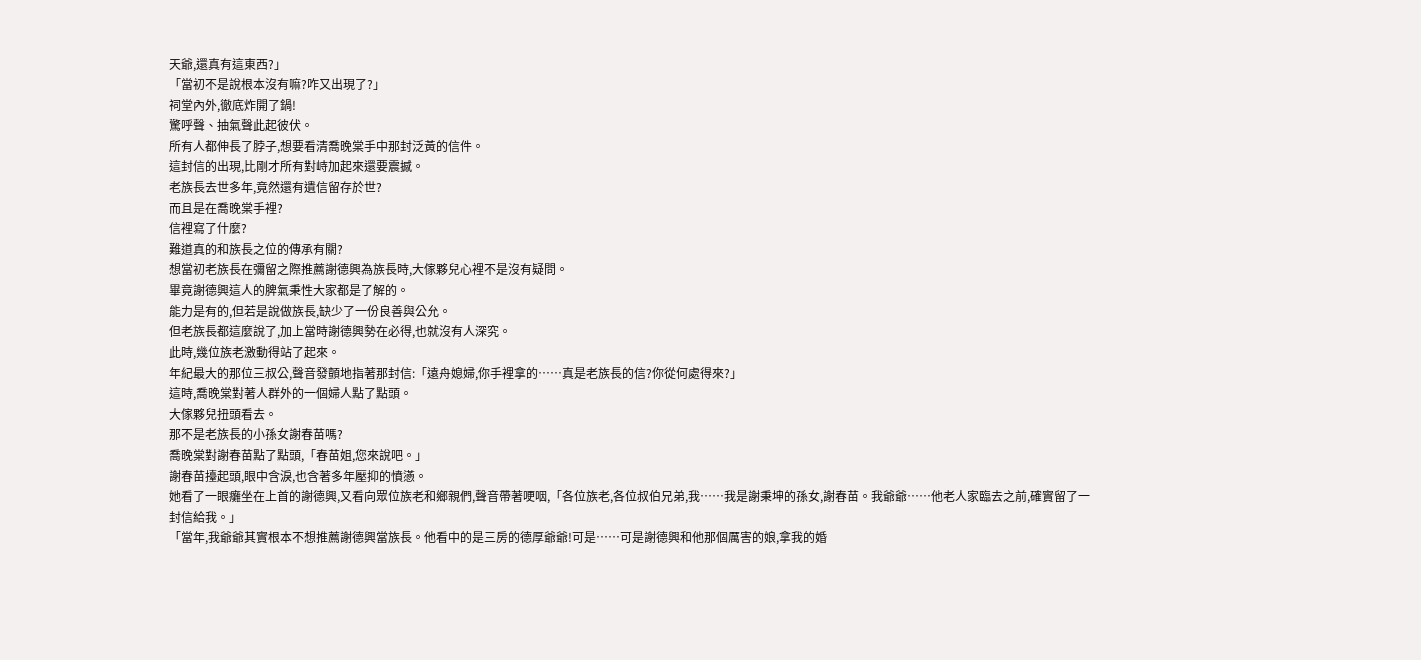天爺,還真有這東西?」
「當初不是說根本沒有嘛?咋又出現了?」
祠堂內外,徹底炸開了鍋!
驚呼聲、抽氣聲此起彼伏。
所有人都伸長了脖子,想要看清喬晚棠手中那封泛黃的信件。
這封信的出現,比剛才所有對峙加起來還要震撼。
老族長去世多年,竟然還有遺信留存於世?
而且是在喬晚棠手裡?
信裡寫了什麼?
難道真的和族長之位的傳承有關?
想當初老族長在彌留之際推薦謝德興為族長時,大傢夥兒心裡不是沒有疑問。
畢竟謝德興這人的脾氣秉性大家都是了解的。
能力是有的,但若是說做族長,缺少了一份良善與公允。
但老族長都這麼說了,加上當時謝德興勢在必得,也就沒有人深究。
此時,幾位族老激動得站了起來。
年紀最大的那位三叔公,聲音發顫地指著那封信:「遠舟媳婦,你手裡拿的……真是老族長的信?你從何處得來?」
這時,喬晚棠對著人群外的一個婦人點了點頭。
大傢夥兒扭頭看去。
那不是老族長的小孫女謝春苗嗎?
喬晚棠對謝春苗點了點頭,「春苗姐,您來說吧。」
謝春苗擡起頭,眼中含淚,也含著多年壓抑的憤懣。
她看了一眼癱坐在上首的謝德興,又看向眾位族老和鄉親們,聲音帶著哽咽,「各位族老,各位叔伯兄弟,我……我是謝秉坤的孫女,謝春苗。我爺爺……他老人家臨去之前,確實留了一封信給我。」
「當年,我爺爺其實根本不想推薦謝德興當族長。他看中的是三房的德厚爺爺!可是……可是謝德興和他那個厲害的娘,拿我的婚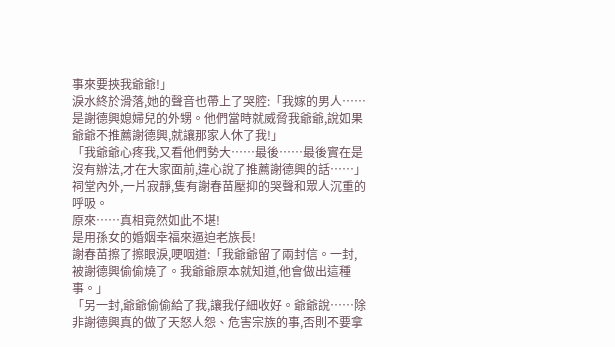事來要挾我爺爺!」
淚水終於滑落,她的聲音也帶上了哭腔:「我嫁的男人……是謝德興媳婦兒的外甥。他們當時就威脅我爺爺,說如果爺爺不推薦謝德興,就讓那家人休了我!」
「我爺爺心疼我,又看他們勢大……最後……最後實在是沒有辦法,才在大家面前,違心說了推薦謝德興的話……」
祠堂內外,一片寂靜,隻有謝春苗壓抑的哭聲和眾人沉重的呼吸。
原來……真相竟然如此不堪!
是用孫女的婚姻幸福來逼迫老族長!
謝春苗擦了擦眼淚,哽咽道:「我爺爺留了兩封信。一封,被謝德興偷偷燒了。我爺爺原本就知道,他會做出這種事。」
「另一封,爺爺偷偷給了我,讓我仔細收好。爺爺說……除非謝德興真的做了天怒人怨、危害宗族的事,否則不要拿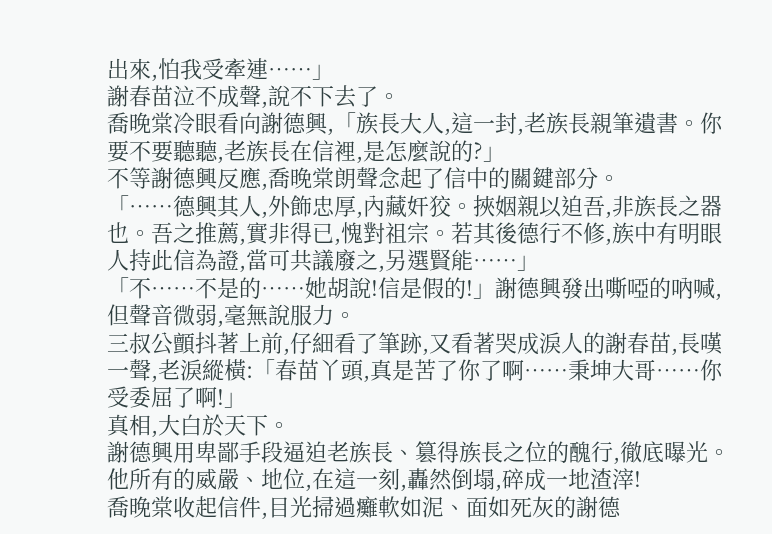出來,怕我受牽連……」
謝春苗泣不成聲,說不下去了。
喬晚棠冷眼看向謝德興,「族長大人,這一封,老族長親筆遺書。你要不要聽聽,老族長在信裡,是怎麼說的?」
不等謝德興反應,喬晚棠朗聲念起了信中的關鍵部分。
「……德興其人,外飾忠厚,內藏奸狡。挾姻親以迫吾,非族長之器也。吾之推薦,實非得已,愧對祖宗。若其後德行不修,族中有明眼人持此信為證,當可共議廢之,另選賢能……」
「不……不是的……她胡說!信是假的!」謝德興發出嘶啞的吶喊,但聲音微弱,毫無說服力。
三叔公顫抖著上前,仔細看了筆跡,又看著哭成淚人的謝春苗,長嘆一聲,老淚縱橫:「春苗丫頭,真是苦了你了啊……秉坤大哥……你受委屈了啊!」
真相,大白於天下。
謝德興用卑鄙手段逼迫老族長、篡得族長之位的醜行,徹底曝光。
他所有的威嚴、地位,在這一刻,轟然倒塌,碎成一地渣滓!
喬晚棠收起信件,目光掃過癱軟如泥、面如死灰的謝德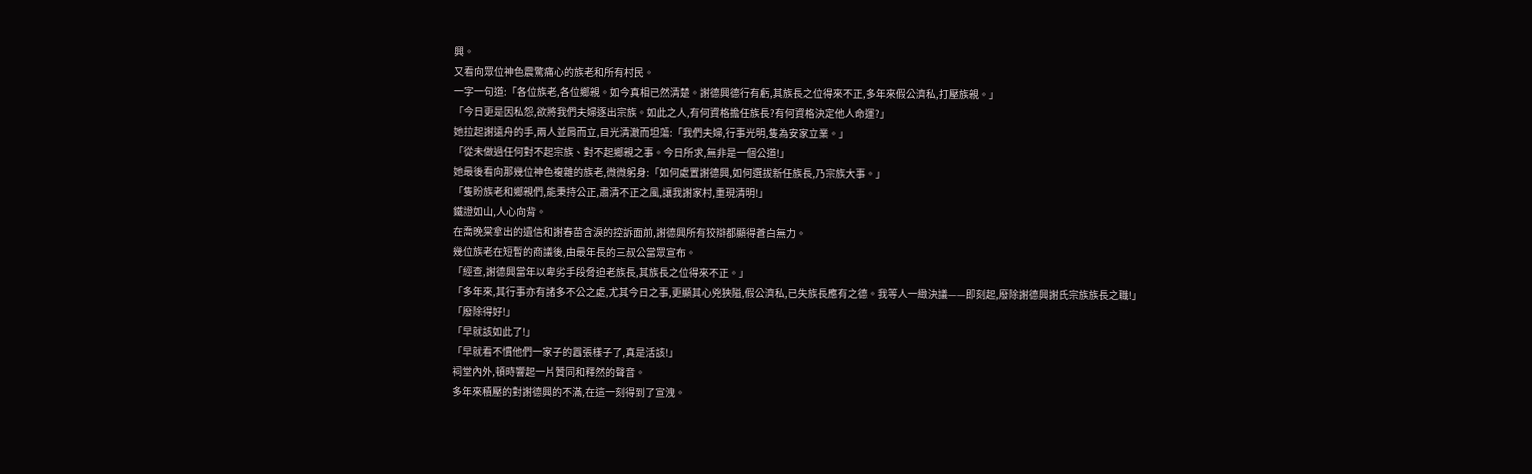興。
又看向眾位神色震驚痛心的族老和所有村民。
一字一句道:「各位族老,各位鄉親。如今真相已然清楚。謝德興德行有虧,其族長之位得來不正,多年來假公濟私,打壓族親。」
「今日更是因私怨,欲將我們夫婦逐出宗族。如此之人,有何資格擔任族長?有何資格決定他人命運?」
她拉起謝遠舟的手,兩人並肩而立,目光清澈而坦蕩:「我們夫婦,行事光明,隻為安家立業。」
「從未做過任何對不起宗族、對不起鄉親之事。今日所求,無非是一個公道!」
她最後看向那幾位神色複雜的族老,微微躬身:「如何處置謝德興,如何選拔新任族長,乃宗族大事。」
「隻盼族老和鄉親們,能秉持公正,肅清不正之風,讓我謝家村,重現清明!」
鐵證如山,人心向背。
在喬晚棠拿出的遺信和謝春苗含淚的控訴面前,謝德興所有狡辯都顯得蒼白無力。
幾位族老在短暫的商議後,由最年長的三叔公當眾宣布。
「經查,謝德興當年以卑劣手段脅迫老族長,其族長之位得來不正。」
「多年來,其行事亦有諸多不公之處,尤其今日之事,更顯其心兇狹隘,假公濟私,已失族長應有之德。我等人一緻決議——即刻起,廢除謝德興謝氏宗族族長之職!」
「廢除得好!」
「早就該如此了!」
「早就看不慣他們一家子的囂張樣子了,真是活該!」
祠堂內外,頓時響起一片贊同和釋然的聲音。
多年來積壓的對謝德興的不滿,在這一刻得到了宣洩。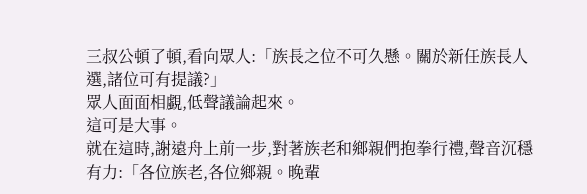三叔公頓了頓,看向眾人:「族長之位不可久懸。關於新任族長人選,諸位可有提議?」
眾人面面相覷,低聲議論起來。
這可是大事。
就在這時,謝遠舟上前一步,對著族老和鄉親們抱拳行禮,聲音沉穩有力:「各位族老,各位鄉親。晚輩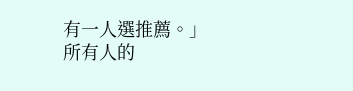有一人選推薦。」
所有人的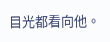目光都看向他。